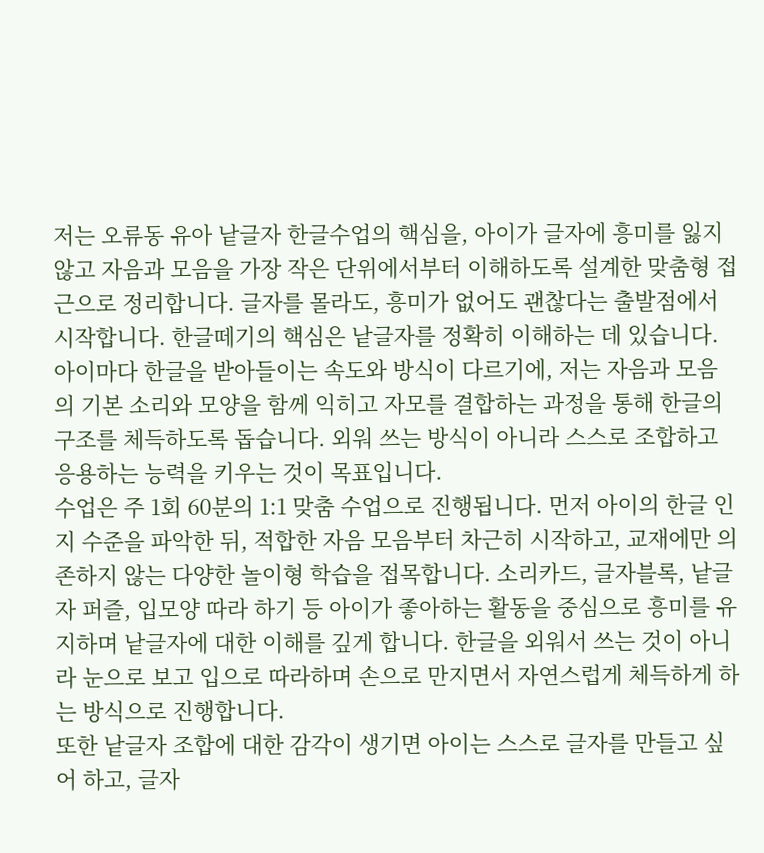저는 오류동 유아 낱글자 한글수업의 핵심을, 아이가 글자에 흥미를 잃지 않고 자음과 모음을 가장 작은 단위에서부터 이해하도록 설계한 맞춤형 접근으로 정리합니다. 글자를 몰라도, 흥미가 없어도 괜찮다는 출발점에서 시작합니다. 한글떼기의 핵심은 낱글자를 정확히 이해하는 데 있습니다. 아이마다 한글을 받아들이는 속도와 방식이 다르기에, 저는 자음과 모음의 기본 소리와 모양을 함께 익히고 자모를 결합하는 과정을 통해 한글의 구조를 체득하도록 돕습니다. 외워 쓰는 방식이 아니라 스스로 조합하고 응용하는 능력을 키우는 것이 목표입니다.
수업은 주 1회 60분의 1:1 맞춤 수업으로 진행됩니다. 먼저 아이의 한글 인지 수준을 파악한 뒤, 적합한 자음 모음부터 차근히 시작하고, 교재에만 의존하지 않는 다양한 놀이형 학습을 접목합니다. 소리카드, 글자블록, 낱글자 퍼즐, 입모양 따라 하기 등 아이가 좋아하는 활동을 중심으로 흥미를 유지하며 낱글자에 대한 이해를 깊게 합니다. 한글을 외워서 쓰는 것이 아니라 눈으로 보고 입으로 따라하며 손으로 만지면서 자연스럽게 체득하게 하는 방식으로 진행합니다.
또한 낱글자 조합에 대한 감각이 생기면 아이는 스스로 글자를 만들고 싶어 하고, 글자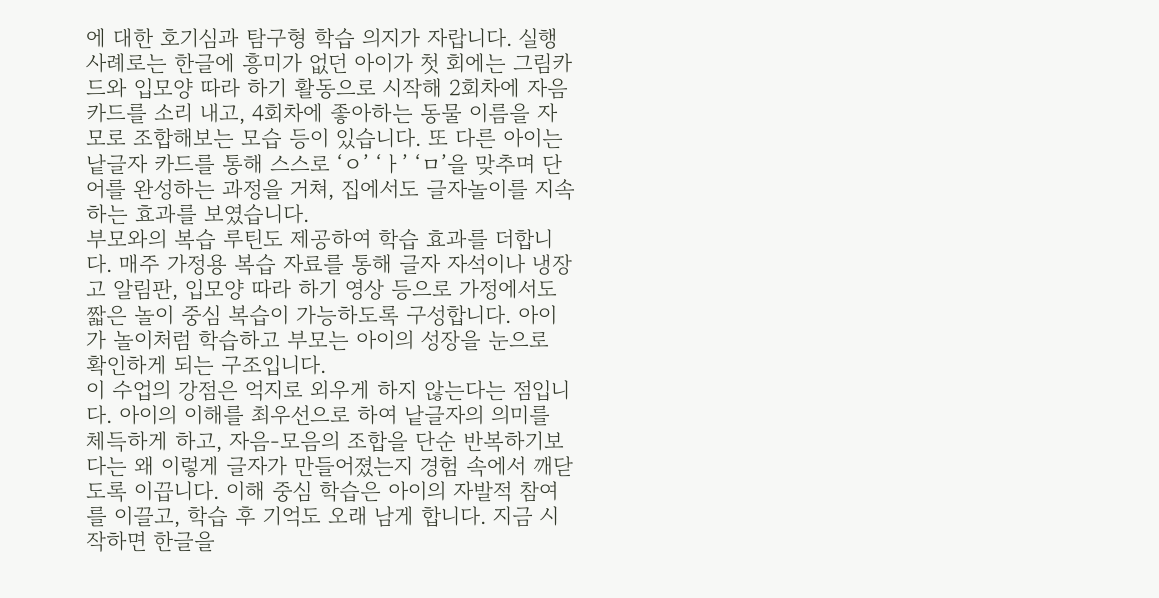에 대한 호기심과 탐구형 학습 의지가 자랍니다. 실행 사례로는 한글에 흥미가 없던 아이가 첫 회에는 그림카드와 입모양 따라 하기 활동으로 시작해 2회차에 자음 카드를 소리 내고, 4회차에 좋아하는 동물 이름을 자모로 조합해보는 모습 등이 있습니다. 또 다른 아이는 낱글자 카드를 통해 스스로 ‘ㅇ’ ‘ㅏ’ ‘ㅁ’을 맞추며 단어를 완성하는 과정을 거쳐, 집에서도 글자놀이를 지속하는 효과를 보였습니다.
부모와의 복습 루틴도 제공하여 학습 효과를 더합니다. 매주 가정용 복습 자료를 통해 글자 자석이나 냉장고 알림판, 입모양 따라 하기 영상 등으로 가정에서도 짧은 놀이 중심 복습이 가능하도록 구성합니다. 아이가 놀이처럼 학습하고 부모는 아이의 성장을 눈으로 확인하게 되는 구조입니다.
이 수업의 강점은 억지로 외우게 하지 않는다는 점입니다. 아이의 이해를 최우선으로 하여 낱글자의 의미를 체득하게 하고, 자음-모음의 조합을 단순 반복하기보다는 왜 이렇게 글자가 만들어졌는지 경험 속에서 깨닫도록 이끕니다. 이해 중심 학습은 아이의 자발적 참여를 이끌고, 학습 후 기억도 오래 남게 합니다. 지금 시작하면 한글을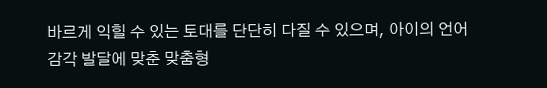바르게 익힐 수 있는 토대를 단단히 다질 수 있으며, 아이의 언어 감각 발달에 맞춘 맞춤형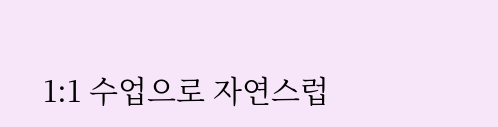1:1 수업으로 자연스럽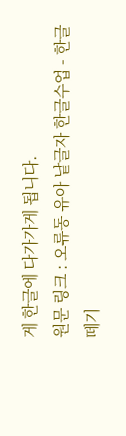게 한글에 다가가게 됩니다.
원문 링크 : 오류동 유아 낱글자 한글수업 - 한글떼기